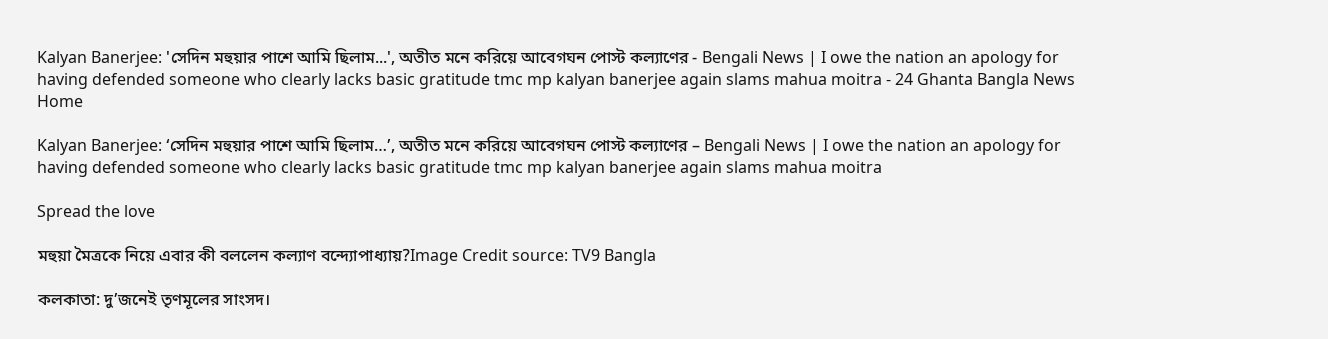Kalyan Banerjee: 'সেদিন মহুয়ার পাশে আমি ছিলাম...', অতীত মনে করিয়ে আবেগঘন পোস্ট কল্যাণের - Bengali News | I owe the nation an apology for having defended someone who clearly lacks basic gratitude tmc mp kalyan banerjee again slams mahua moitra - 24 Ghanta Bangla News
Home

Kalyan Banerjee: ‘সেদিন মহুয়ার পাশে আমি ছিলাম…’, অতীত মনে করিয়ে আবেগঘন পোস্ট কল্যাণের – Bengali News | I owe the nation an apology for having defended someone who clearly lacks basic gratitude tmc mp kalyan banerjee again slams mahua moitra

Spread the love

মহুয়া মৈত্রকে নিয়ে এবার কী বললেন কল্যাণ বন্দ্যোপাধ্যায়?Image Credit source: TV9 Bangla

কলকাতা: দু’জনেই তৃণমূলের সাংসদ।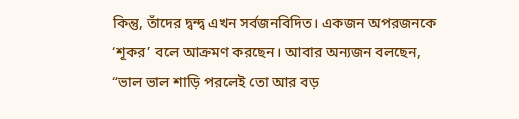কিন্তু, তাঁদের দ্বন্দ্ব এখন সর্বজনবিদিত। একজন অপরজনকে ‘শূকর’ বলে আক্রমণ করছেন। আবার অন্যজন বলছেন, “ভাল ভাল শাড়ি পরলেই তো আর বড়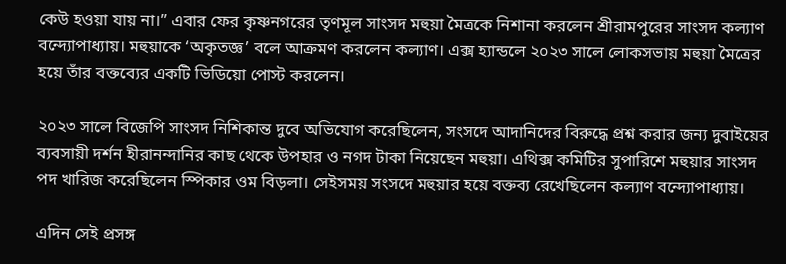কেউ হওয়া যায় না।” এবার ফের কৃষ্ণনগরের তৃণমূল সাংসদ মহুয়া মৈত্রকে নিশানা করলেন শ্রীরামপুরের সাংসদ কল্যাণ বন্দ্যোপাধ্যায়। মহুয়াকে ‘অকৃতজ্ঞ’ বলে আক্রমণ করলেন কল্যাণ। এক্স হ্যান্ডলে ২০২৩ সালে লোকসভায় মহুয়া মৈত্রের হয়ে তাঁর বক্তব্যের একটি ভিডিয়ো পোস্ট করলেন।

২০২৩ সালে বিজেপি সাংসদ নিশিকান্ত দুবে অভিযোগ করেছিলেন, সংসদে আদানিদের বিরুদ্ধে প্রশ্ন করার জন্য দুবাইয়ের ব্যবসায়ী দর্শন হীরানন্দানির কাছ থেকে উপহার ও নগদ টাকা নিয়েছেন মহুয়া। এথিক্স কমিটির সুপারিশে মহুয়ার সাংসদ পদ খারিজ করেছিলেন স্পিকার ওম বিড়লা। সেইসময় সংসদে মহুয়ার হয়ে বক্তব্য রেখেছিলেন কল্যাণ বন্দ্যোপাধ্যায়।

এদিন সেই প্রসঙ্গ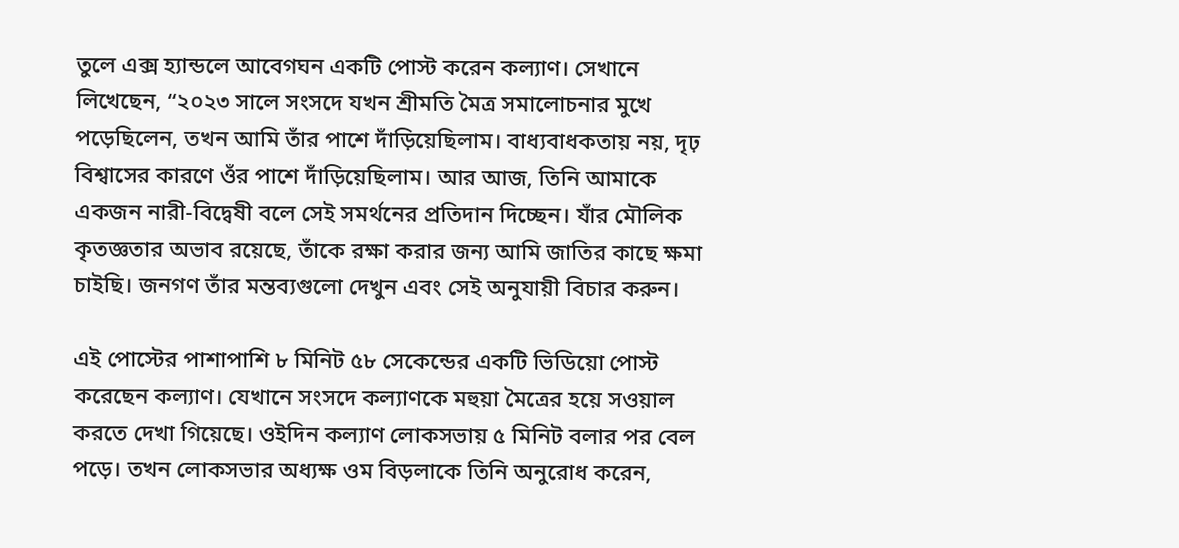তুলে এক্স হ্যান্ডলে আবেগঘন একটি পোস্ট করেন কল্যাণ। সেখানে লিখেছেন, “২০২৩ সালে সংসদে যখন শ্রীমতি মৈত্র সমালোচনার মুখে পড়েছিলেন, তখন আমি তাঁর পাশে দাঁড়িয়েছিলাম। বাধ্যবাধকতায় নয়, দৃঢ় বিশ্বাসের কারণে ওঁর পাশে দাঁড়িয়েছিলাম। আর আজ, তিনি আমাকে একজন নারী-বিদ্বেষী বলে সেই সমর্থনের প্রতিদান দিচ্ছেন। যাঁর মৌলিক কৃতজ্ঞতার অভাব রয়েছে, তাঁকে রক্ষা করার জন্য আমি জাতির কাছে ক্ষমা চাইছি। জনগণ তাঁর মন্তব্যগুলো দেখুন এবং সেই অনুযায়ী বিচার করুন।

এই পোস্টের পাশাপাশি ৮ মিনিট ৫৮ সেকেন্ডের একটি ভিডিয়ো পোস্ট করেছেন কল্যাণ। যেখানে সংসদে কল্যাণকে মহুয়া মৈত্রের হয়ে সওয়াল করতে দেখা গিয়েছে। ওইদিন কল্যাণ লোকসভায় ৫ মিনিট বলার পর বেল পড়ে। তখন লোকসভার অধ্যক্ষ ওম বিড়লাকে তিনি অনুরোধ করেন,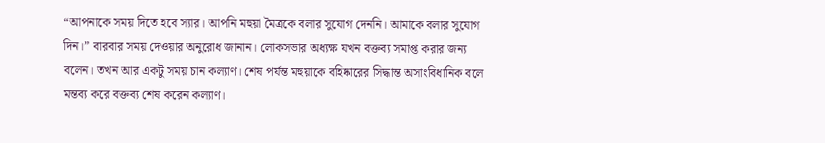“আপনাকে সময় দিতে হবে স্যার। আপনি মহুয়া মৈত্রকে বলার সুযোগ দেননি। আমাকে বলার সুযোগ দিন।” বারবার সময় দেওয়ার অনুরোধ জানান। লোকসভার অধ্যক্ষ যখন বক্তব্য সমাপ্ত করার জন্য বলেন। তখন আর একটু সময় চান কল্যাণ। শেষ পর্যন্ত মহুয়াকে বহিষ্কারের সিদ্ধান্ত অসাংবিধানিক বলে মন্তব্য করে বক্তব্য শেষ করেন কল্যাণ।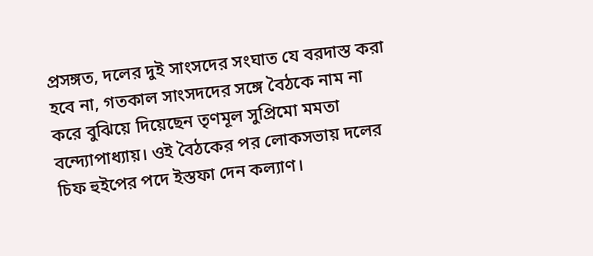প্রসঙ্গত, দলের দুই সাংসদের সংঘাত যে বরদাস্ত করা হবে না, গতকাল সাংসদদের সঙ্গে বৈঠকে নাম না করে বুঝিয়ে দিয়েছেন তৃণমূল সুপ্রিমো মমতা বন্দ্যোপাধ্যায়। ওই বৈঠকের পর লোকসভায় দলের চিফ হুইপের পদে ইস্তফা দেন কল্যাণ।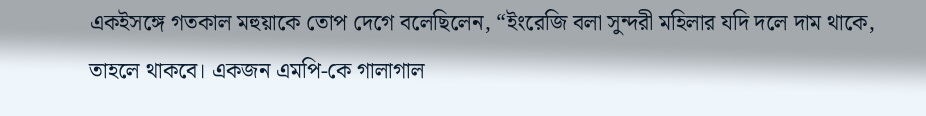একইসঙ্গে গতকাল মহুয়াকে তোপ দেগে বলেছিলেন, “ইংরেজি বলা সুন্দরী মহিলার যদি দলে দাম থাকে, তাহলে থাকবে। একজন এমপি-কে গালাগাল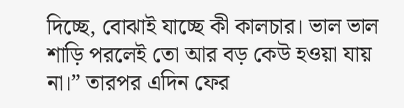দিচ্ছে, বোঝাই যাচ্ছে কী কালচার। ভাল ভাল শাড়ি পরলেই তো আর বড় কেউ হওয়া যায় না।” তারপর এদিন ফের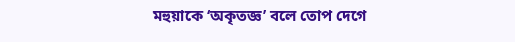মহুয়াকে ‘অকৃতজ্ঞ’ বলে তোপ দেগে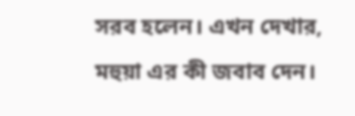সরব হলেন। এখন দেখার, মহুয়া এর কী জবাব দেন।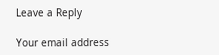Leave a Reply

Your email address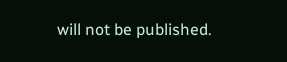will not be published.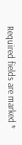Required fields are marked *